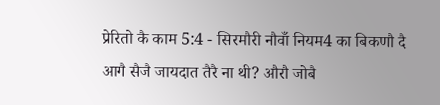प्रेरितो कै काम 5:4 - सिरमौरी नौवाँ नियम4 का बिकणौ दै आगै सैजै जायदात तैरै ना थी? औरौ जोबै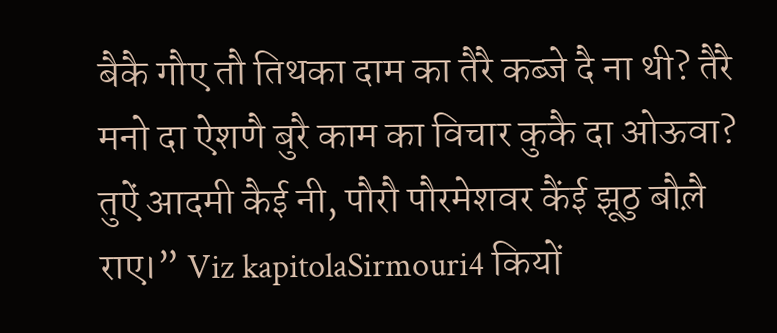बैकै गौए तौ तिथका दाम का तैरै कब्जे दै ना थी? तैरै मनो दा ऐशणै बुरै काम का विचार कुकै दा ओऊवा? तुऐं आदमी कैई नी, पौरौ पौरमेशवर कैंई झूठु बौल़ै राए।” Viz kapitolaSirmouri4 कियों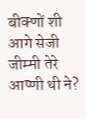बीक्णों शी आगे सेजी जीम्मी तेरे आप्णी थी ने?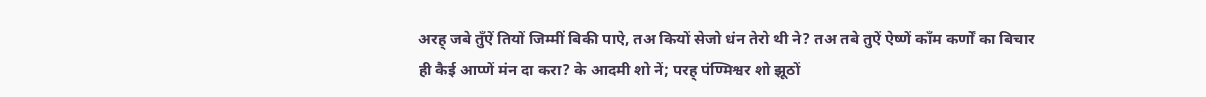अरह् जबे तुँऐं तियों जिम्मीं बिकी पाऐ, तअ कियों सेजो धंन तेरो थी ने? तअ तबे तुऐं ऐष्णें काँम कर्णों का बिचार ही कैई आप्णें मंन दा करा? के आदमी शो नें; परह् पंण्मिश्वर शो झूठों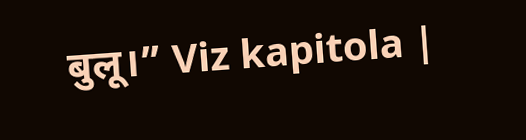बुलू।” Viz kapitola |